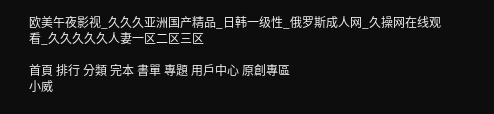欧美午夜影视_久久久亚洲国产精品_日韩一级性_俄罗斯成人网_久操网在线观看_久久久久久人妻一区二区三区

首頁 排行 分類 完本 書單 專題 用戶中心 原創專區
小威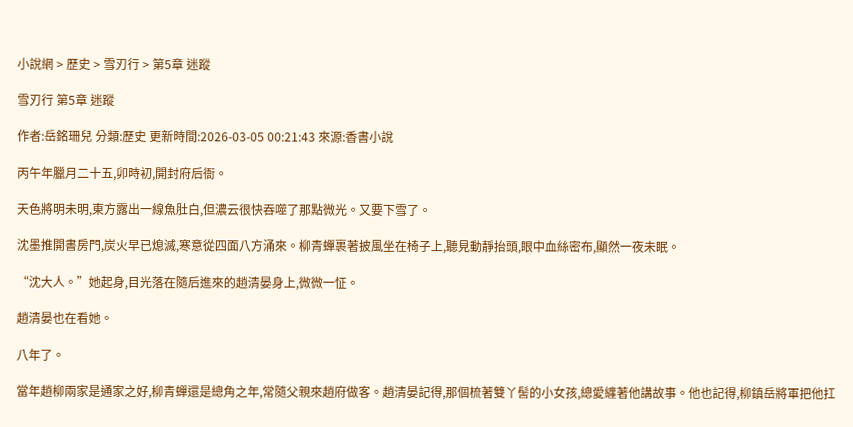小說網 > 歷史 > 雪刃行 > 第5章 迷蹤

雪刃行 第5章 迷蹤

作者:岳銘珊兒 分類:歷史 更新時間:2026-03-05 00:21:43 來源:香書小說

丙午年臘月二十五,卯時初,開封府后衙。

天色將明未明,東方露出一線魚肚白,但濃云很快吞噬了那點微光。又要下雪了。

沈墨推開書房門,炭火早已熄滅,寒意從四面八方涌來。柳青蟬裹著披風坐在椅子上,聽見動靜抬頭,眼中血絲密布,顯然一夜未眠。

“沈大人。”她起身,目光落在隨后進來的趙清晏身上,微微一怔。

趙清晏也在看她。

八年了。

當年趙柳兩家是通家之好,柳青蟬還是總角之年,常隨父親來趙府做客。趙清晏記得,那個梳著雙丫髻的小女孩,總愛纏著他講故事。他也記得,柳鎮岳將軍把他扛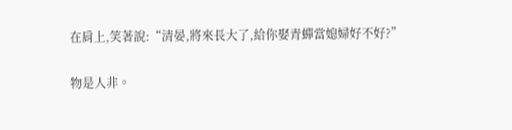在肩上,笑著說:“清晏,將來長大了,給你娶青蟬當媳婦好不好?”

物是人非。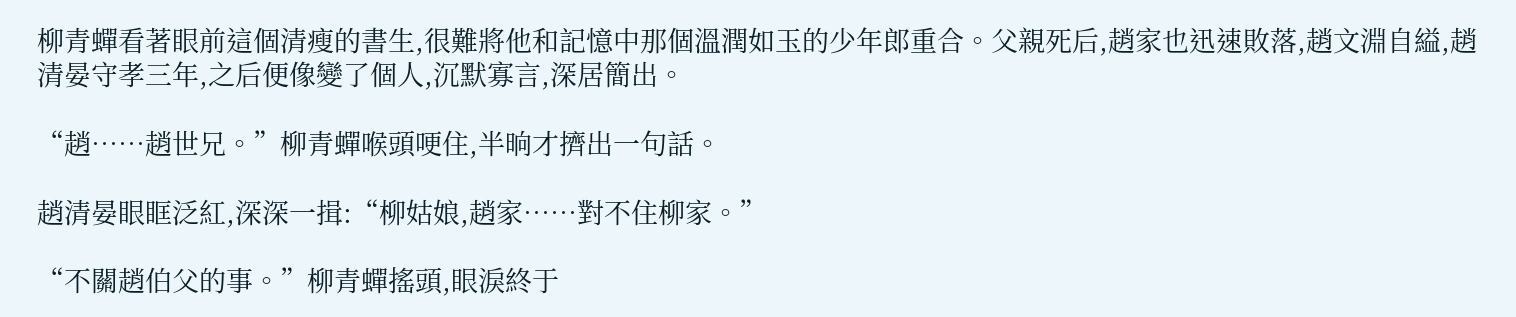柳青蟬看著眼前這個清瘦的書生,很難將他和記憶中那個溫潤如玉的少年郎重合。父親死后,趙家也迅速敗落,趙文淵自縊,趙清晏守孝三年,之后便像變了個人,沉默寡言,深居簡出。

“趙……趙世兄。”柳青蟬喉頭哽住,半晌才擠出一句話。

趙清晏眼眶泛紅,深深一揖:“柳姑娘,趙家……對不住柳家。”

“不關趙伯父的事。”柳青蟬搖頭,眼淚終于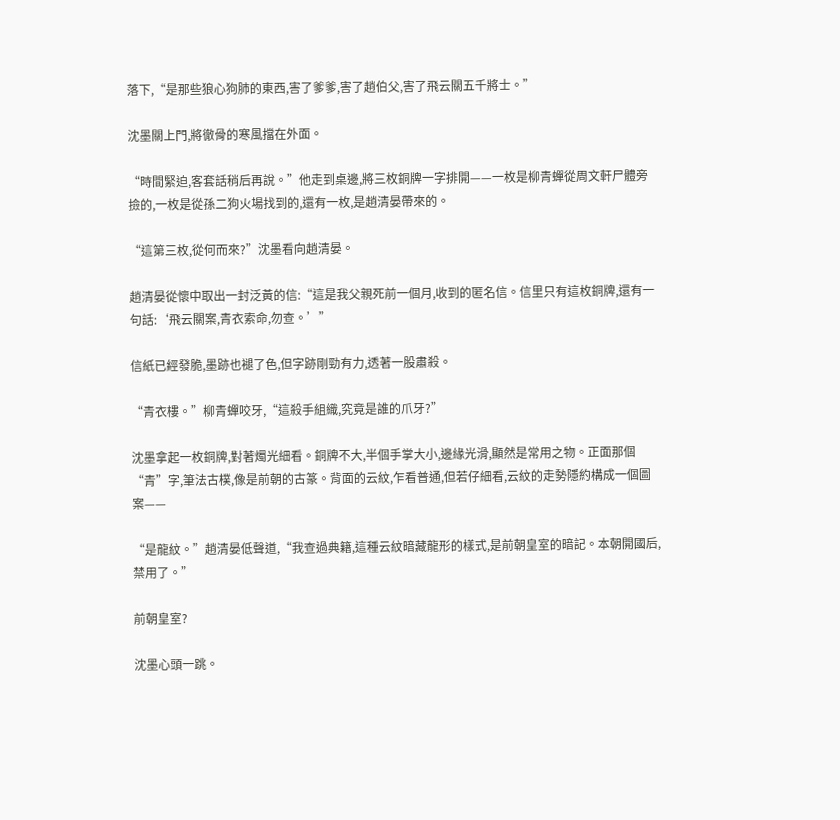落下,“是那些狼心狗肺的東西,害了爹爹,害了趙伯父,害了飛云關五千將士。”

沈墨關上門,將徹骨的寒風擋在外面。

“時間緊迫,客套話稍后再說。”他走到桌邊,將三枚銅牌一字排開——一枚是柳青蟬從周文軒尸體旁撿的,一枚是從孫二狗火場找到的,還有一枚,是趙清晏帶來的。

“這第三枚,從何而來?”沈墨看向趙清晏。

趙清晏從懷中取出一封泛黃的信:“這是我父親死前一個月,收到的匿名信。信里只有這枚銅牌,還有一句話:‘飛云關案,青衣索命,勿查。’”

信紙已經發脆,墨跡也褪了色,但字跡剛勁有力,透著一股肅殺。

“青衣樓。”柳青蟬咬牙,“這殺手組織,究竟是誰的爪牙?”

沈墨拿起一枚銅牌,對著燭光細看。銅牌不大,半個手掌大小,邊緣光滑,顯然是常用之物。正面那個“青”字,筆法古樸,像是前朝的古篆。背面的云紋,乍看普通,但若仔細看,云紋的走勢隱約構成一個圖案——

“是龍紋。”趙清晏低聲道,“我查過典籍,這種云紋暗藏龍形的樣式,是前朝皇室的暗記。本朝開國后,禁用了。”

前朝皇室?

沈墨心頭一跳。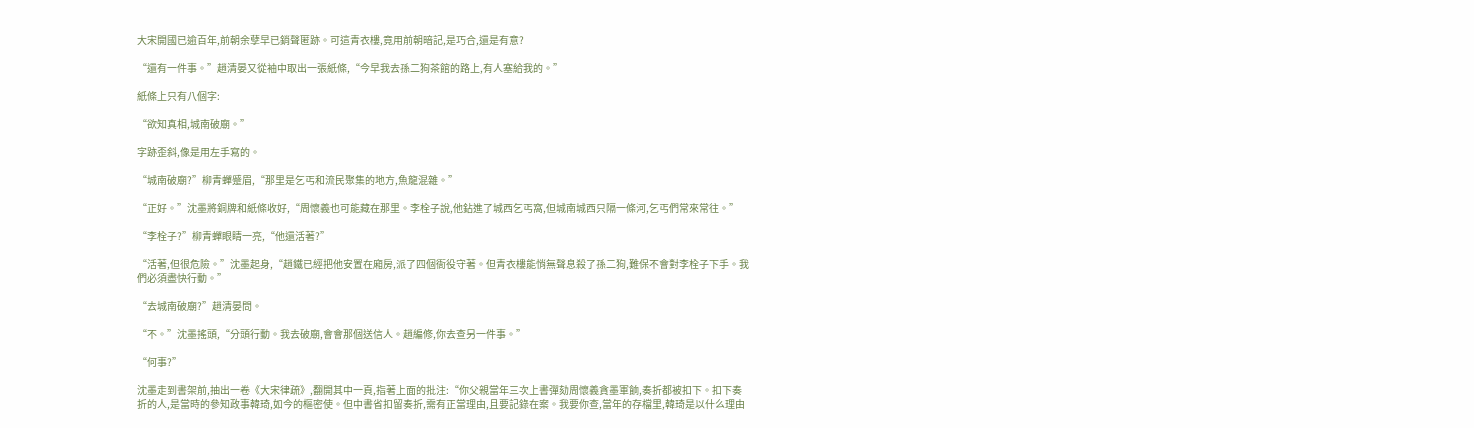大宋開國已逾百年,前朝余孽早已銷聲匿跡。可這青衣樓,竟用前朝暗記,是巧合,還是有意?

“還有一件事。”趙清晏又從袖中取出一張紙條,“今早我去孫二狗茶館的路上,有人塞給我的。”

紙條上只有八個字:

“欲知真相,城南破廟。”

字跡歪斜,像是用左手寫的。

“城南破廟?”柳青蟬蹙眉,“那里是乞丐和流民聚集的地方,魚龍混雜。”

“正好。”沈墨將銅牌和紙條收好,“周懷義也可能藏在那里。李栓子說,他鉆進了城西乞丐窩,但城南城西只隔一條河,乞丐們常來常往。”

“李栓子?”柳青蟬眼睛一亮,“他還活著?”

“活著,但很危險。”沈墨起身,“趙鐵已經把他安置在廂房,派了四個衙役守著。但青衣樓能悄無聲息殺了孫二狗,難保不會對李栓子下手。我們必須盡快行動。”

“去城南破廟?”趙清晏問。

“不。”沈墨搖頭,“分頭行動。我去破廟,會會那個送信人。趙編修,你去查另一件事。”

“何事?”

沈墨走到書架前,抽出一卷《大宋律疏》,翻開其中一頁,指著上面的批注:“你父親當年三次上書彈劾周懷義貪墨軍餉,奏折都被扣下。扣下奏折的人,是當時的參知政事韓琦,如今的樞密使。但中書省扣留奏折,需有正當理由,且要記錄在案。我要你查,當年的存檔里,韓琦是以什么理由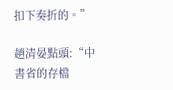扣下奏折的。”

趙清晏點頭:“中書省的存檔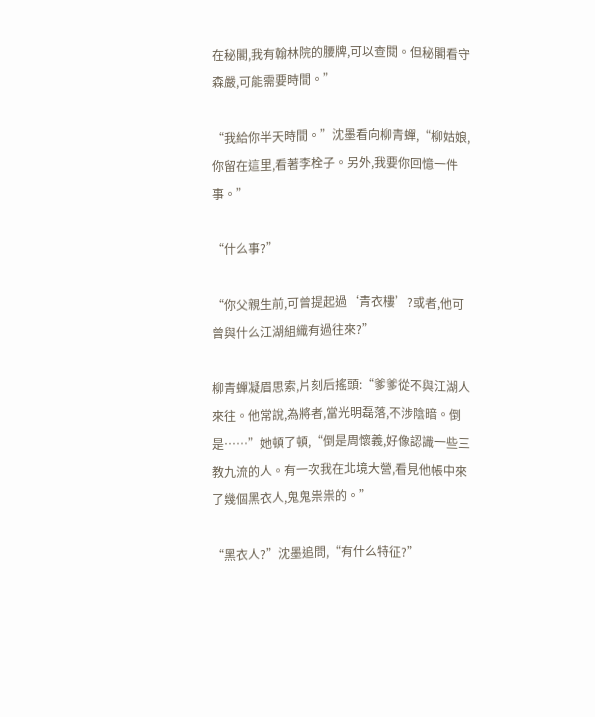在秘閣,我有翰林院的腰牌,可以查閱。但秘閣看守森嚴,可能需要時間。”

“我給你半天時間。”沈墨看向柳青蟬,“柳姑娘,你留在這里,看著李栓子。另外,我要你回憶一件事。”

“什么事?”

“你父親生前,可曾提起過‘青衣樓’?或者,他可曾與什么江湖組織有過往來?”

柳青蟬凝眉思索,片刻后搖頭:“爹爹從不與江湖人來往。他常說,為將者,當光明磊落,不涉陰暗。倒是……”她頓了頓,“倒是周懷義,好像認識一些三教九流的人。有一次我在北境大營,看見他帳中來了幾個黑衣人,鬼鬼祟祟的。”

“黑衣人?”沈墨追問,“有什么特征?”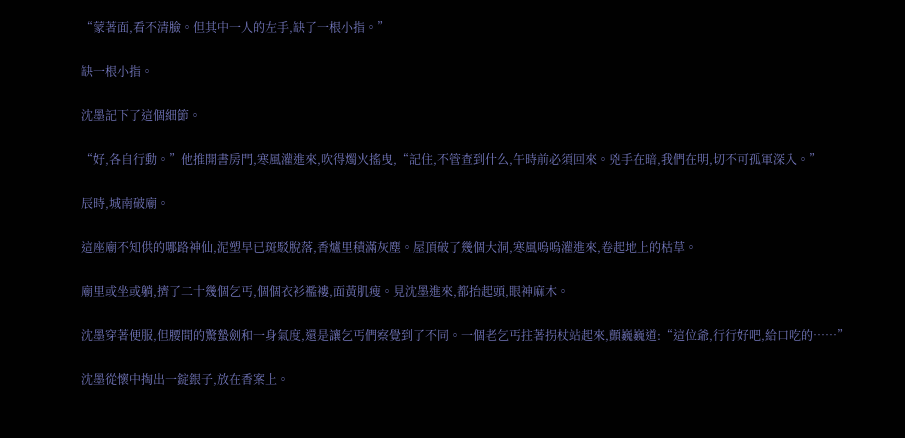“蒙著面,看不清臉。但其中一人的左手,缺了一根小指。”

缺一根小指。

沈墨記下了這個細節。

“好,各自行動。”他推開書房門,寒風灌進來,吹得燭火搖曳,“記住,不管查到什么,午時前必須回來。兇手在暗,我們在明,切不可孤軍深入。”

辰時,城南破廟。

這座廟不知供的哪路神仙,泥塑早已斑駁脫落,香爐里積滿灰塵。屋頂破了幾個大洞,寒風嗚嗚灌進來,卷起地上的枯草。

廟里或坐或躺,擠了二十幾個乞丐,個個衣衫襤褸,面黃肌瘦。見沈墨進來,都抬起頭,眼神麻木。

沈墨穿著便服,但腰間的驚蟄劍和一身氣度,還是讓乞丐們察覺到了不同。一個老乞丐拄著拐杖站起來,顫巍巍道:“這位爺,行行好吧,給口吃的……”

沈墨從懷中掏出一錠銀子,放在香案上。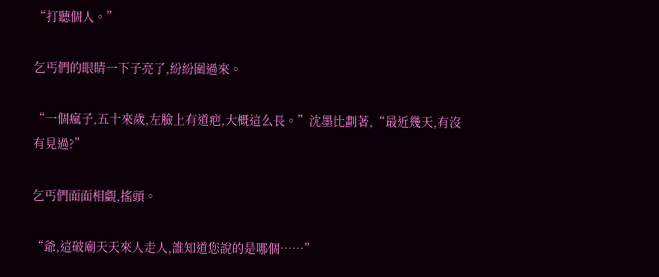“打聽個人。”

乞丐們的眼睛一下子亮了,紛紛圍過來。

“一個瘋子,五十來歲,左臉上有道疤,大概這么長。”沈墨比劃著,“最近幾天,有沒有見過?”

乞丐們面面相覷,搖頭。

“爺,這破廟天天來人走人,誰知道您說的是哪個……”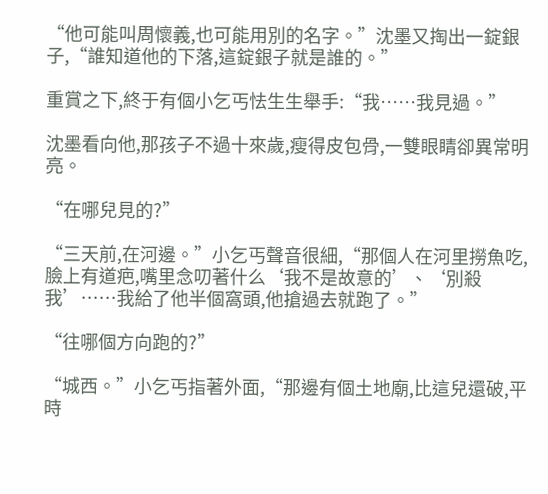“他可能叫周懷義,也可能用別的名字。”沈墨又掏出一錠銀子,“誰知道他的下落,這錠銀子就是誰的。”

重賞之下,終于有個小乞丐怯生生舉手:“我……我見過。”

沈墨看向他,那孩子不過十來歲,瘦得皮包骨,一雙眼睛卻異常明亮。

“在哪兒見的?”

“三天前,在河邊。”小乞丐聲音很細,“那個人在河里撈魚吃,臉上有道疤,嘴里念叨著什么‘我不是故意的’、‘別殺我’……我給了他半個窩頭,他搶過去就跑了。”

“往哪個方向跑的?”

“城西。”小乞丐指著外面,“那邊有個土地廟,比這兒還破,平時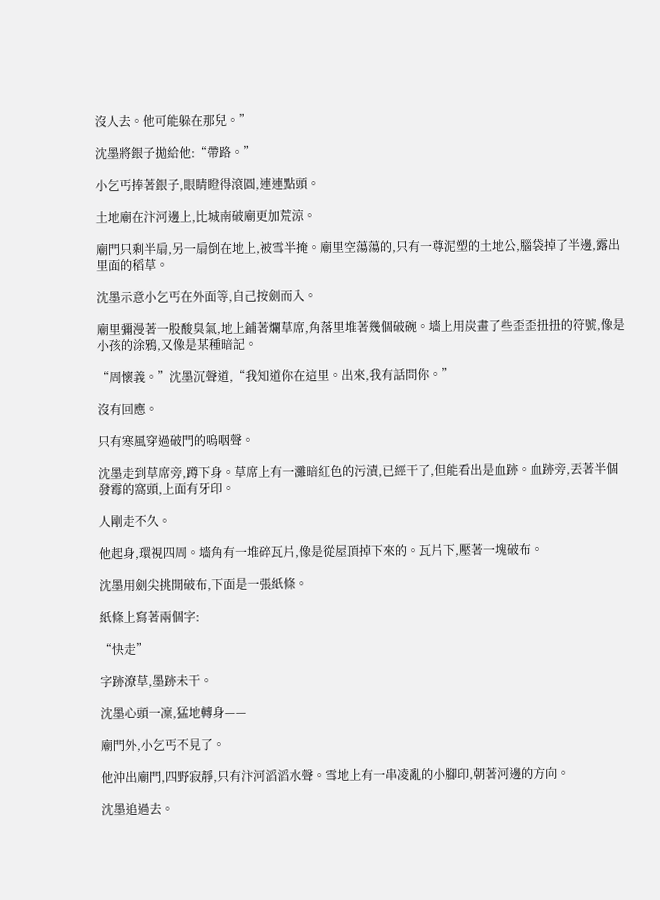沒人去。他可能躲在那兒。”

沈墨將銀子拋給他:“帶路。”

小乞丐捧著銀子,眼睛瞪得滾圓,連連點頭。

土地廟在汴河邊上,比城南破廟更加荒涼。

廟門只剩半扇,另一扇倒在地上,被雪半掩。廟里空蕩蕩的,只有一尊泥塑的土地公,腦袋掉了半邊,露出里面的稻草。

沈墨示意小乞丐在外面等,自己按劍而入。

廟里彌漫著一股酸臭氣,地上鋪著爛草席,角落里堆著幾個破碗。墻上用炭畫了些歪歪扭扭的符號,像是小孩的涂鴉,又像是某種暗記。

“周懷義。”沈墨沉聲道,“我知道你在這里。出來,我有話問你。”

沒有回應。

只有寒風穿過破門的嗚咽聲。

沈墨走到草席旁,蹲下身。草席上有一灘暗紅色的污漬,已經干了,但能看出是血跡。血跡旁,丟著半個發霉的窩頭,上面有牙印。

人剛走不久。

他起身,環視四周。墻角有一堆碎瓦片,像是從屋頂掉下來的。瓦片下,壓著一塊破布。

沈墨用劍尖挑開破布,下面是一張紙條。

紙條上寫著兩個字:

“快走”

字跡潦草,墨跡未干。

沈墨心頭一凜,猛地轉身——

廟門外,小乞丐不見了。

他沖出廟門,四野寂靜,只有汴河滔滔水聲。雪地上有一串凌亂的小腳印,朝著河邊的方向。

沈墨追過去。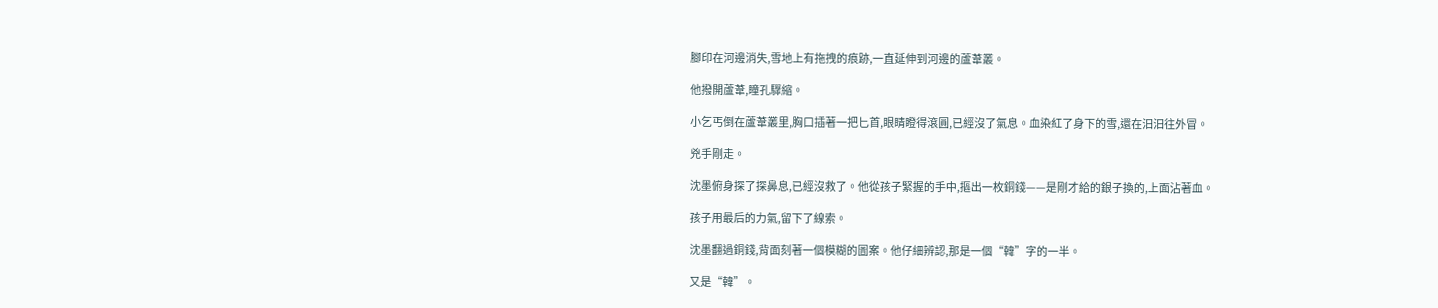腳印在河邊消失,雪地上有拖拽的痕跡,一直延伸到河邊的蘆葦叢。

他撥開蘆葦,瞳孔驟縮。

小乞丐倒在蘆葦叢里,胸口插著一把匕首,眼睛瞪得滾圓,已經沒了氣息。血染紅了身下的雪,還在汩汩往外冒。

兇手剛走。

沈墨俯身探了探鼻息,已經沒救了。他從孩子緊握的手中,摳出一枚銅錢——是剛才給的銀子換的,上面沾著血。

孩子用最后的力氣,留下了線索。

沈墨翻過銅錢,背面刻著一個模糊的圖案。他仔細辨認,那是一個“韓”字的一半。

又是“韓”。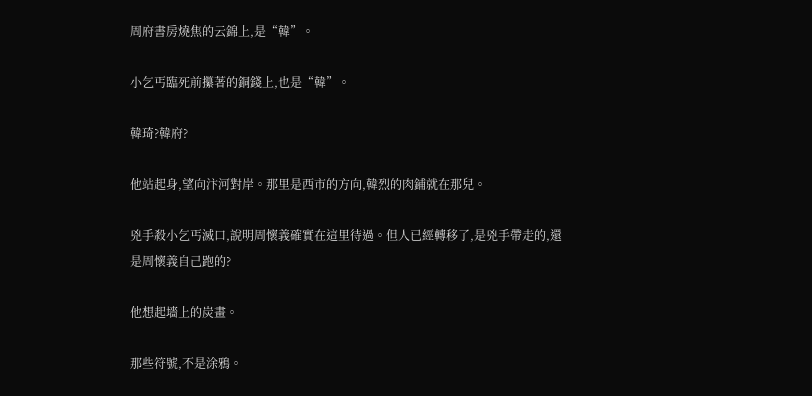周府書房燒焦的云錦上,是“韓”。

小乞丐臨死前攥著的銅錢上,也是“韓”。

韓琦?韓府?

他站起身,望向汴河對岸。那里是西市的方向,韓烈的肉鋪就在那兒。

兇手殺小乞丐滅口,說明周懷義確實在這里待過。但人已經轉移了,是兇手帶走的,還是周懷義自己跑的?

他想起墻上的炭畫。

那些符號,不是涂鴉。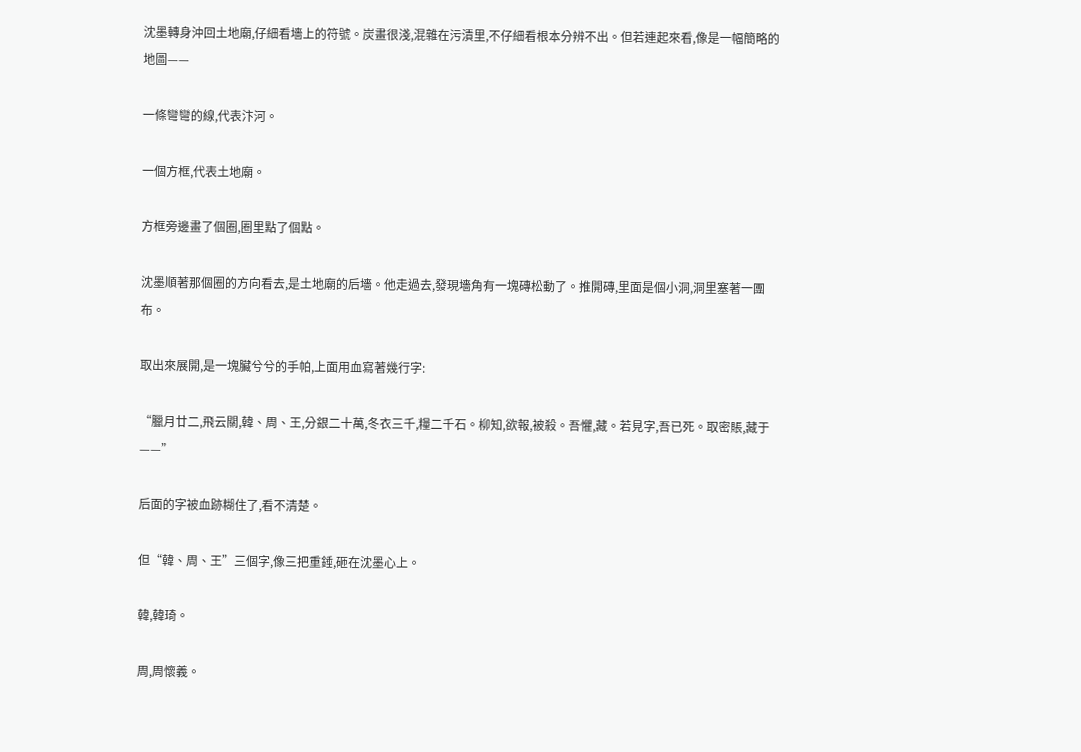沈墨轉身沖回土地廟,仔細看墻上的符號。炭畫很淺,混雜在污漬里,不仔細看根本分辨不出。但若連起來看,像是一幅簡略的地圖——

一條彎彎的線,代表汴河。

一個方框,代表土地廟。

方框旁邊畫了個圈,圈里點了個點。

沈墨順著那個圈的方向看去,是土地廟的后墻。他走過去,發現墻角有一塊磚松動了。推開磚,里面是個小洞,洞里塞著一團布。

取出來展開,是一塊臟兮兮的手帕,上面用血寫著幾行字:

“臘月廿二,飛云關,韓、周、王,分銀二十萬,冬衣三千,糧二千石。柳知,欲報,被殺。吾懼,藏。若見字,吾已死。取密賬,藏于——”

后面的字被血跡糊住了,看不清楚。

但“韓、周、王”三個字,像三把重錘,砸在沈墨心上。

韓,韓琦。

周,周懷義。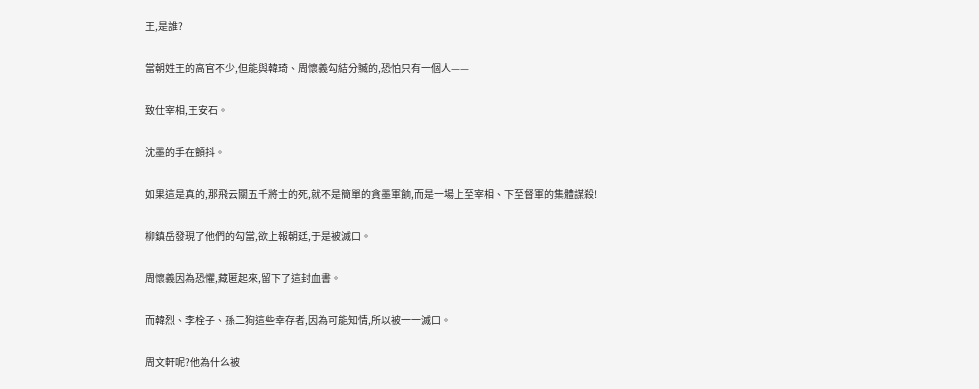王,是誰?

當朝姓王的高官不少,但能與韓琦、周懷義勾結分贓的,恐怕只有一個人——

致仕宰相,王安石。

沈墨的手在顫抖。

如果這是真的,那飛云關五千將士的死,就不是簡單的貪墨軍餉,而是一場上至宰相、下至督軍的集體謀殺!

柳鎮岳發現了他們的勾當,欲上報朝廷,于是被滅口。

周懷義因為恐懼,藏匿起來,留下了這封血書。

而韓烈、李栓子、孫二狗這些幸存者,因為可能知情,所以被一一滅口。

周文軒呢?他為什么被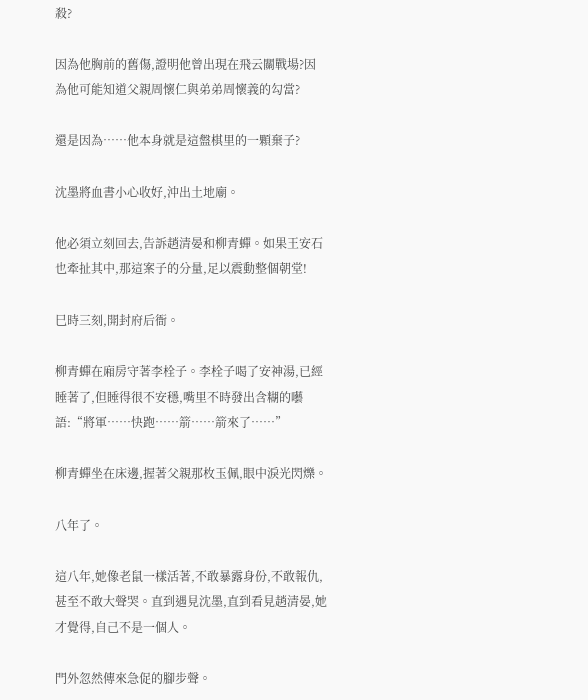殺?

因為他胸前的舊傷,證明他曾出現在飛云關戰場?因為他可能知道父親周懷仁與弟弟周懷義的勾當?

還是因為……他本身就是這盤棋里的一顆棄子?

沈墨將血書小心收好,沖出土地廟。

他必須立刻回去,告訴趙清晏和柳青蟬。如果王安石也牽扯其中,那這案子的分量,足以震動整個朝堂!

巳時三刻,開封府后衙。

柳青蟬在廂房守著李栓子。李栓子喝了安神湯,已經睡著了,但睡得很不安穩,嘴里不時發出含糊的囈語:“將軍……快跑……箭……箭來了……”

柳青蟬坐在床邊,握著父親那枚玉佩,眼中淚光閃爍。

八年了。

這八年,她像老鼠一樣活著,不敢暴露身份,不敢報仇,甚至不敢大聲哭。直到遇見沈墨,直到看見趙清晏,她才覺得,自己不是一個人。

門外忽然傳來急促的腳步聲。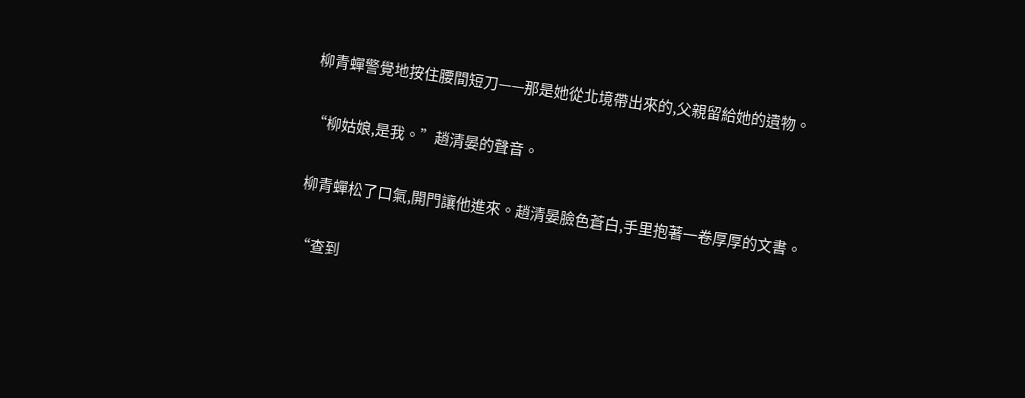柳青蟬警覺地按住腰間短刀——那是她從北境帶出來的,父親留給她的遺物。

“柳姑娘,是我。”趙清晏的聲音。

柳青蟬松了口氣,開門讓他進來。趙清晏臉色蒼白,手里抱著一卷厚厚的文書。

“查到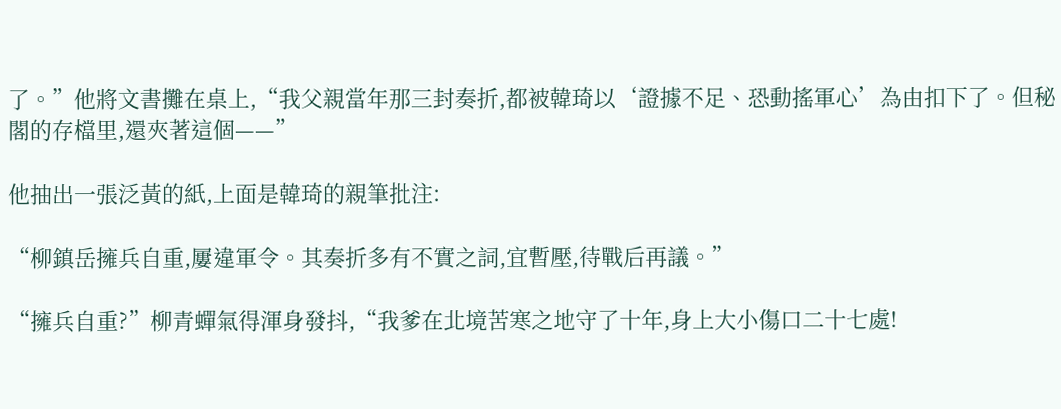了。”他將文書攤在桌上,“我父親當年那三封奏折,都被韓琦以‘證據不足、恐動搖軍心’為由扣下了。但秘閣的存檔里,還夾著這個——”

他抽出一張泛黃的紙,上面是韓琦的親筆批注:

“柳鎮岳擁兵自重,屢違軍令。其奏折多有不實之詞,宜暫壓,待戰后再議。”

“擁兵自重?”柳青蟬氣得渾身發抖,“我爹在北境苦寒之地守了十年,身上大小傷口二十七處!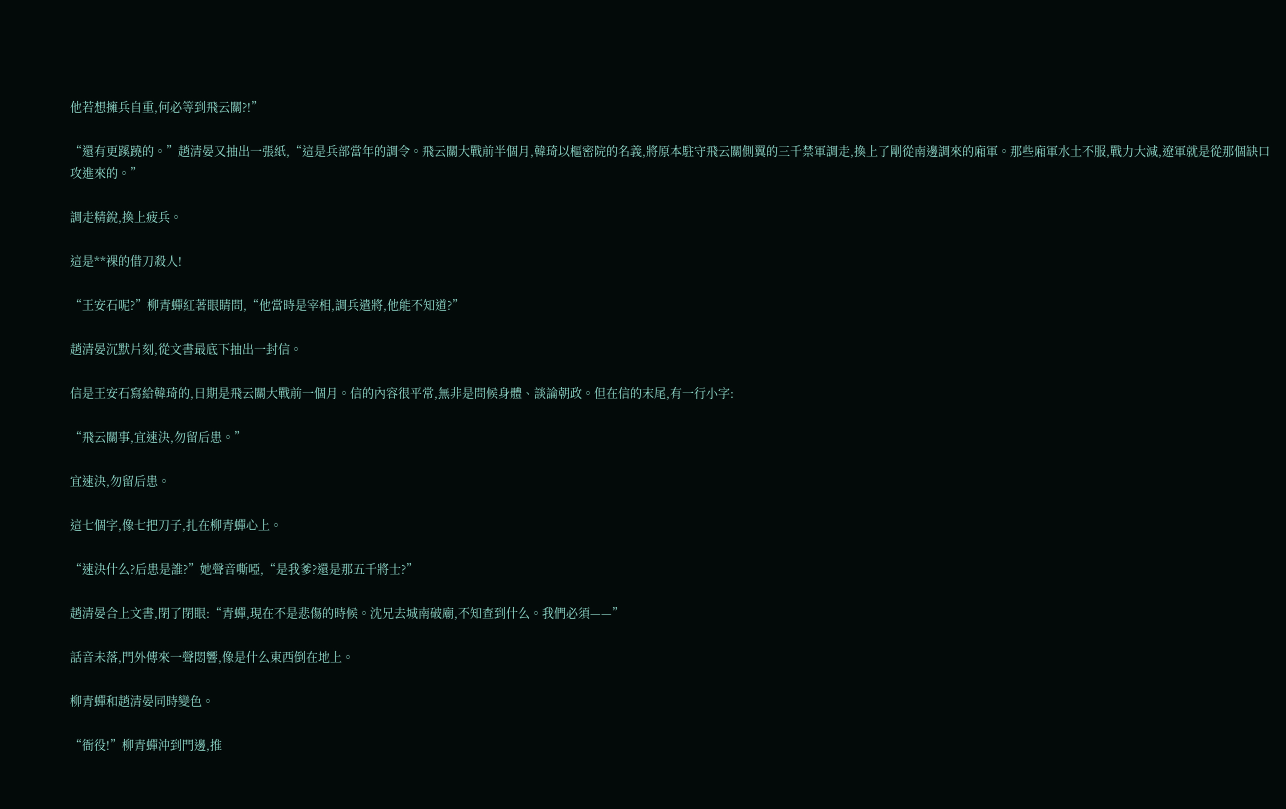他若想擁兵自重,何必等到飛云關?!”

“還有更蹊蹺的。”趙清晏又抽出一張紙,“這是兵部當年的調令。飛云關大戰前半個月,韓琦以樞密院的名義,將原本駐守飛云關側翼的三千禁軍調走,換上了剛從南邊調來的廂軍。那些廂軍水土不服,戰力大減,遼軍就是從那個缺口攻進來的。”

調走精銳,換上疲兵。

這是**裸的借刀殺人!

“王安石呢?”柳青蟬紅著眼睛問,“他當時是宰相,調兵遣將,他能不知道?”

趙清晏沉默片刻,從文書最底下抽出一封信。

信是王安石寫給韓琦的,日期是飛云關大戰前一個月。信的內容很平常,無非是問候身體、談論朝政。但在信的末尾,有一行小字:

“飛云關事,宜速決,勿留后患。”

宜速決,勿留后患。

這七個字,像七把刀子,扎在柳青蟬心上。

“速決什么?后患是誰?”她聲音嘶啞,“是我爹?還是那五千將士?”

趙清晏合上文書,閉了閉眼:“青蟬,現在不是悲傷的時候。沈兄去城南破廟,不知查到什么。我們必須——”

話音未落,門外傳來一聲悶響,像是什么東西倒在地上。

柳青蟬和趙清晏同時變色。

“衙役!”柳青蟬沖到門邊,推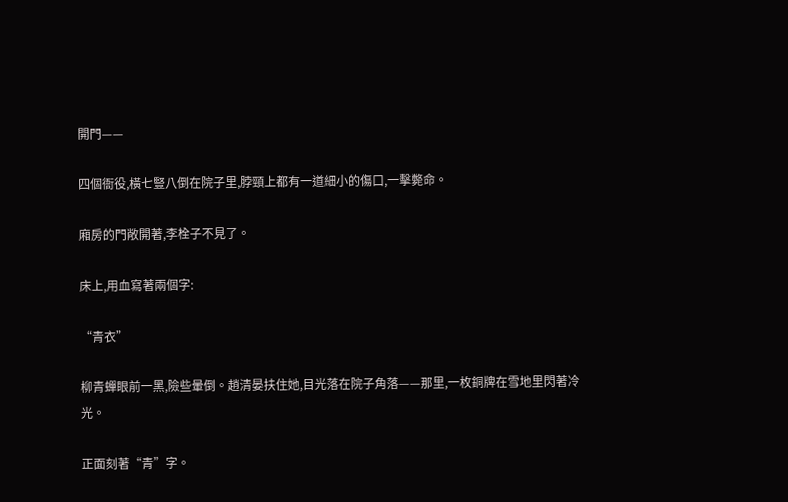開門——

四個衙役,橫七豎八倒在院子里,脖頸上都有一道細小的傷口,一擊斃命。

廂房的門敞開著,李栓子不見了。

床上,用血寫著兩個字:

“青衣”

柳青蟬眼前一黑,險些暈倒。趙清晏扶住她,目光落在院子角落——那里,一枚銅牌在雪地里閃著冷光。

正面刻著“青”字。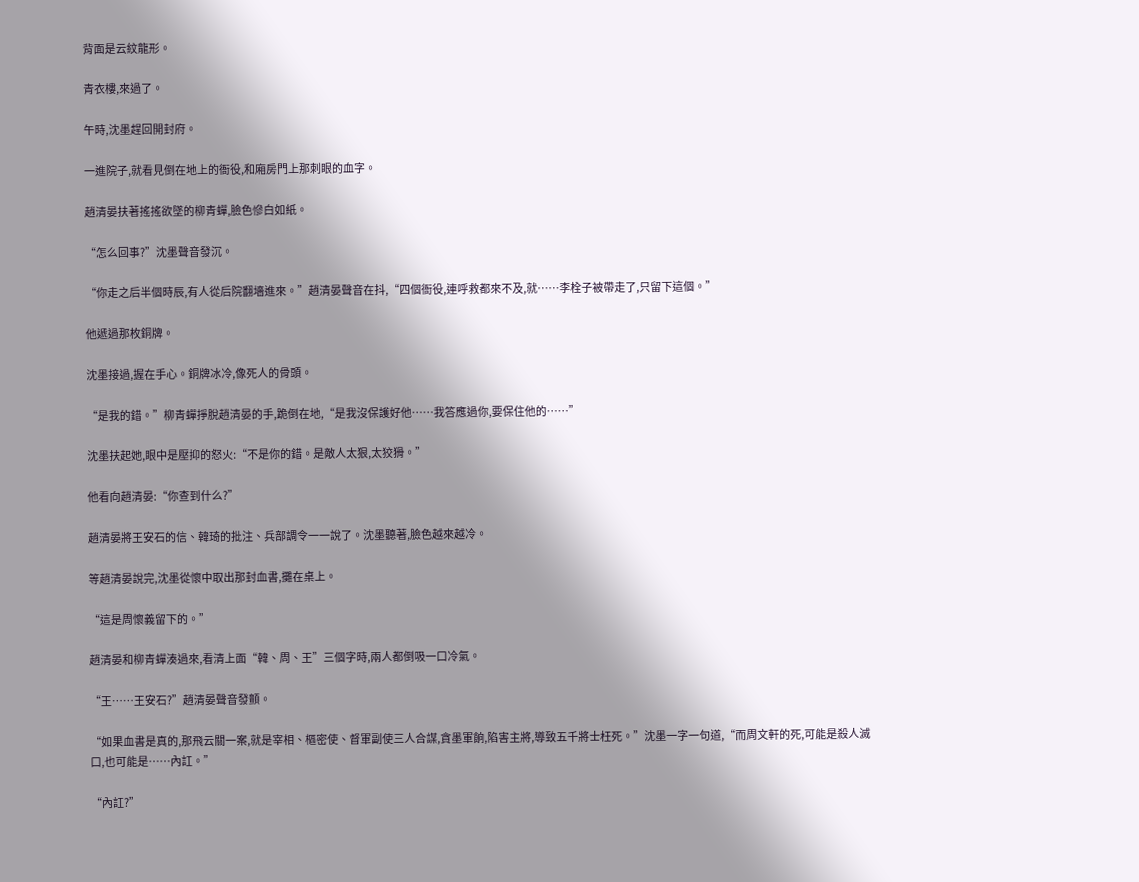背面是云紋龍形。

青衣樓,來過了。

午時,沈墨趕回開封府。

一進院子,就看見倒在地上的衙役,和廂房門上那刺眼的血字。

趙清晏扶著搖搖欲墜的柳青蟬,臉色慘白如紙。

“怎么回事?”沈墨聲音發沉。

“你走之后半個時辰,有人從后院翻墻進來。”趙清晏聲音在抖,“四個衙役,連呼救都來不及,就……李栓子被帶走了,只留下這個。”

他遞過那枚銅牌。

沈墨接過,握在手心。銅牌冰冷,像死人的骨頭。

“是我的錯。”柳青蟬掙脫趙清晏的手,跪倒在地,“是我沒保護好他……我答應過你,要保住他的……”

沈墨扶起她,眼中是壓抑的怒火:“不是你的錯。是敵人太狠,太狡猾。”

他看向趙清晏:“你查到什么?”

趙清晏將王安石的信、韓琦的批注、兵部調令一一說了。沈墨聽著,臉色越來越冷。

等趙清晏說完,沈墨從懷中取出那封血書,攤在桌上。

“這是周懷義留下的。”

趙清晏和柳青蟬湊過來,看清上面“韓、周、王”三個字時,兩人都倒吸一口冷氣。

“王……王安石?”趙清晏聲音發顫。

“如果血書是真的,那飛云關一案,就是宰相、樞密使、督軍副使三人合謀,貪墨軍餉,陷害主將,導致五千將士枉死。”沈墨一字一句道,“而周文軒的死,可能是殺人滅口,也可能是……內訌。”

“內訌?”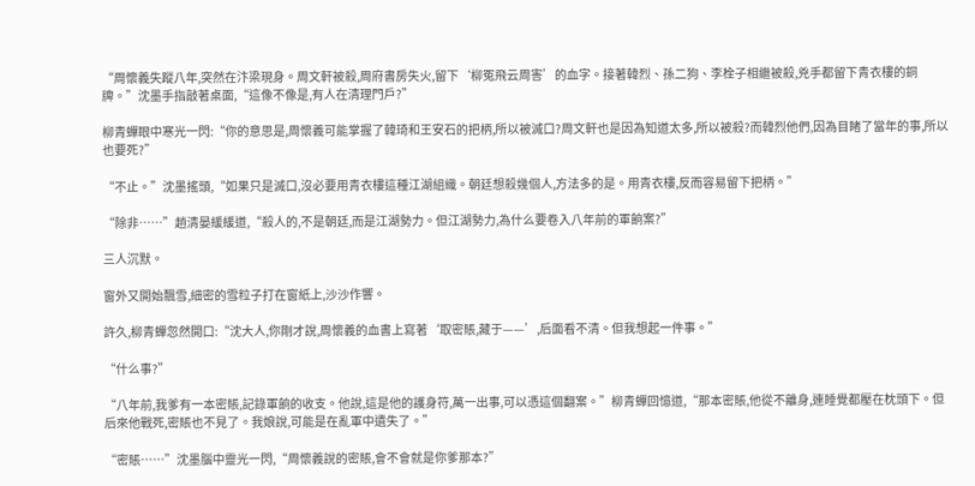“周懷義失蹤八年,突然在汴梁現身。周文軒被殺,周府書房失火,留下‘柳冤飛云周害’的血字。接著韓烈、孫二狗、李栓子相繼被殺,兇手都留下青衣樓的銅牌。”沈墨手指敲著桌面,“這像不像是,有人在清理門戶?”

柳青蟬眼中寒光一閃:“你的意思是,周懷義可能掌握了韓琦和王安石的把柄,所以被滅口?周文軒也是因為知道太多,所以被殺?而韓烈他們,因為目睹了當年的事,所以也要死?”

“不止。”沈墨搖頭,“如果只是滅口,沒必要用青衣樓這種江湖組織。朝廷想殺幾個人,方法多的是。用青衣樓,反而容易留下把柄。”

“除非……”趙清晏緩緩道,“殺人的,不是朝廷,而是江湖勢力。但江湖勢力,為什么要卷入八年前的軍餉案?”

三人沉默。

窗外又開始飄雪,細密的雪粒子打在窗紙上,沙沙作響。

許久,柳青蟬忽然開口:“沈大人,你剛才說,周懷義的血書上寫著‘取密賬,藏于——’,后面看不清。但我想起一件事。”

“什么事?”

“八年前,我爹有一本密賬,記錄軍餉的收支。他說,這是他的護身符,萬一出事,可以憑這個翻案。”柳青蟬回憶道,“那本密賬,他從不離身,連睡覺都壓在枕頭下。但后來他戰死,密賬也不見了。我娘說,可能是在亂軍中遺失了。”

“密賬……”沈墨腦中靈光一閃,“周懷義說的密賬,會不會就是你爹那本?”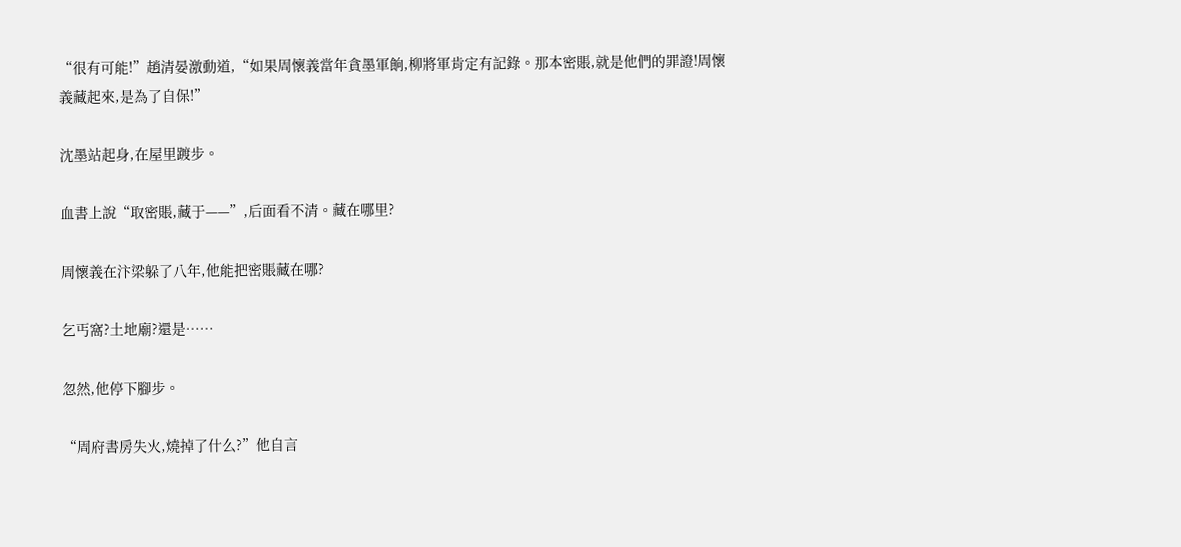“很有可能!”趙清晏激動道,“如果周懷義當年貪墨軍餉,柳將軍肯定有記錄。那本密賬,就是他們的罪證!周懷義藏起來,是為了自保!”

沈墨站起身,在屋里踱步。

血書上說“取密賬,藏于——”,后面看不清。藏在哪里?

周懷義在汴梁躲了八年,他能把密賬藏在哪?

乞丐窩?土地廟?還是……

忽然,他停下腳步。

“周府書房失火,燒掉了什么?”他自言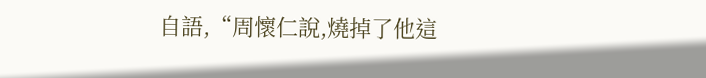自語,“周懷仁說,燒掉了他這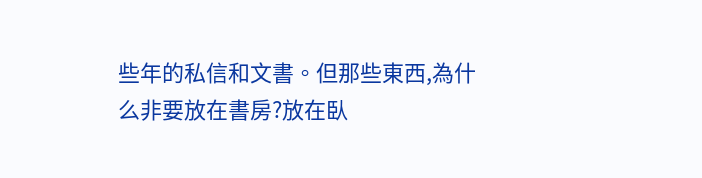些年的私信和文書。但那些東西,為什么非要放在書房?放在臥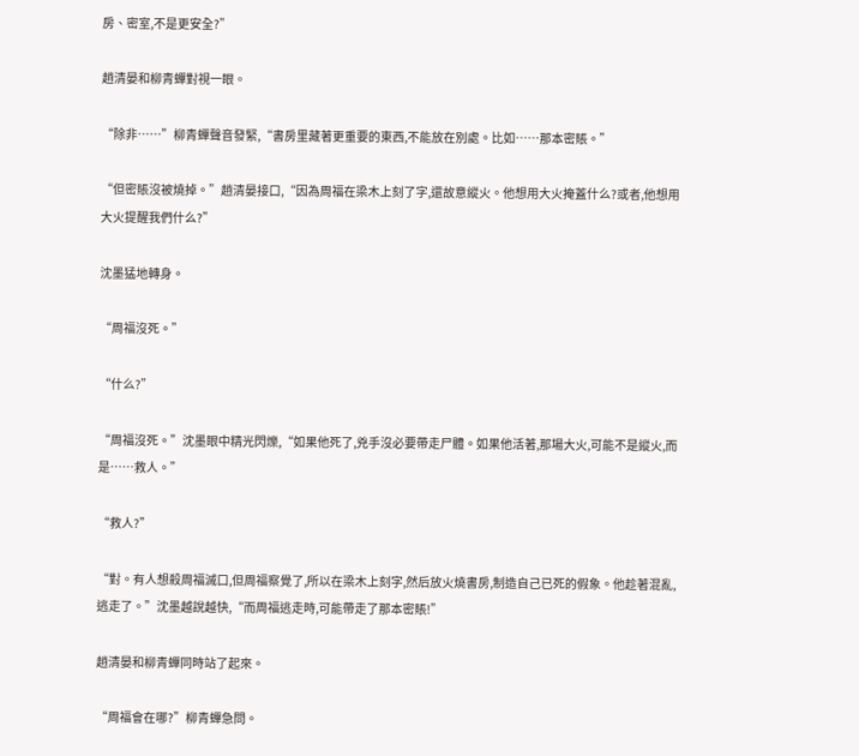房、密室,不是更安全?”

趙清晏和柳青蟬對視一眼。

“除非……”柳青蟬聲音發緊,“書房里藏著更重要的東西,不能放在別處。比如……那本密賬。”

“但密賬沒被燒掉。”趙清晏接口,“因為周福在梁木上刻了字,還故意縱火。他想用大火掩蓋什么?或者,他想用大火提醒我們什么?”

沈墨猛地轉身。

“周福沒死。”

“什么?”

“周福沒死。”沈墨眼中精光閃爍,“如果他死了,兇手沒必要帶走尸體。如果他活著,那場大火,可能不是縱火,而是……救人。”

“救人?”

“對。有人想殺周福滅口,但周福察覺了,所以在梁木上刻字,然后放火燒書房,制造自己已死的假象。他趁著混亂,逃走了。”沈墨越說越快,“而周福逃走時,可能帶走了那本密賬!”

趙清晏和柳青蟬同時站了起來。

“周福會在哪?”柳青蟬急問。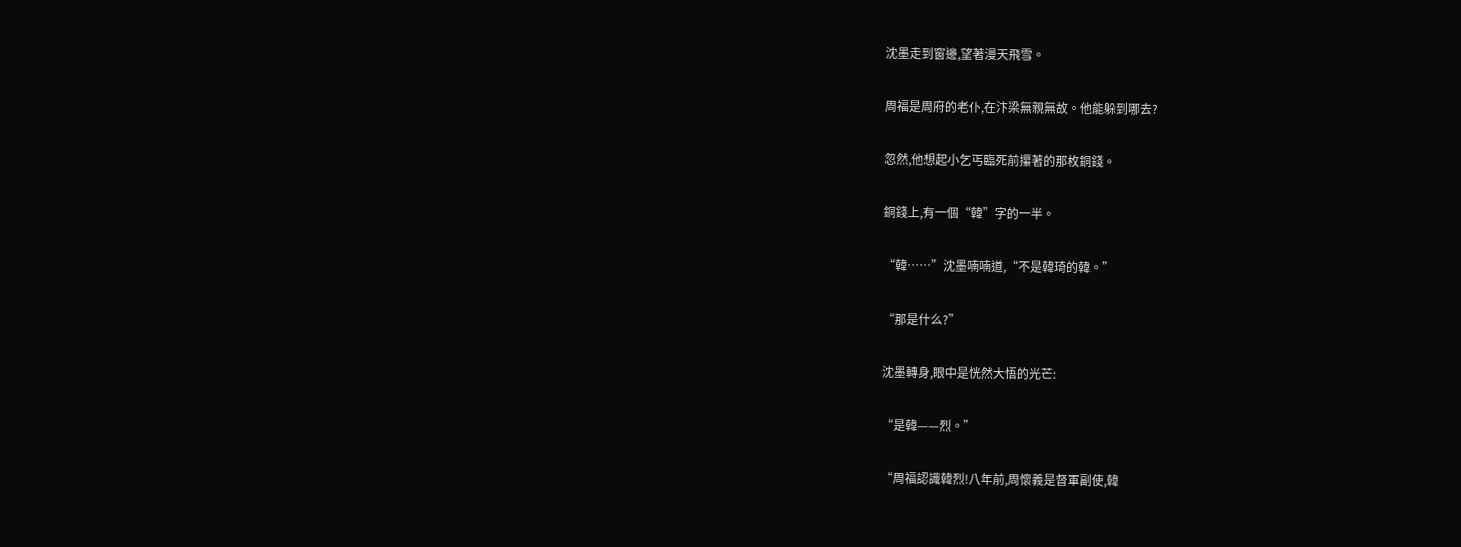沈墨走到窗邊,望著漫天飛雪。

周福是周府的老仆,在汴梁無親無故。他能躲到哪去?

忽然,他想起小乞丐臨死前攥著的那枚銅錢。

銅錢上,有一個“韓”字的一半。

“韓……”沈墨喃喃道,“不是韓琦的韓。”

“那是什么?”

沈墨轉身,眼中是恍然大悟的光芒:

“是韓——烈。”

“周福認識韓烈!八年前,周懷義是督軍副使,韓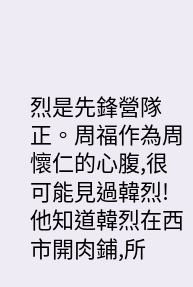烈是先鋒營隊正。周福作為周懷仁的心腹,很可能見過韓烈!他知道韓烈在西市開肉鋪,所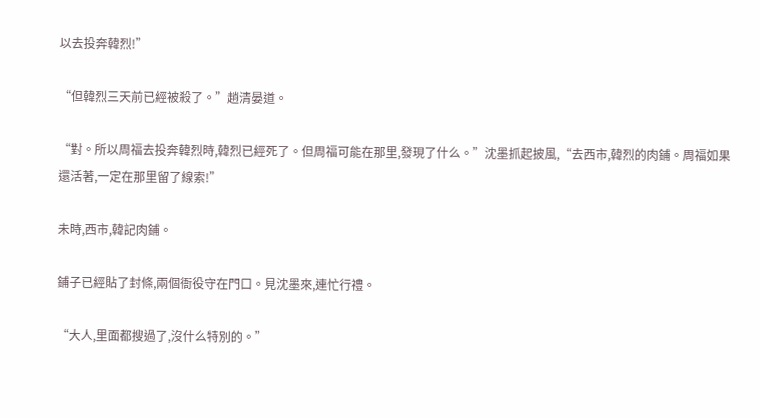以去投奔韓烈!”

“但韓烈三天前已經被殺了。”趙清晏道。

“對。所以周福去投奔韓烈時,韓烈已經死了。但周福可能在那里,發現了什么。”沈墨抓起披風,“去西市,韓烈的肉鋪。周福如果還活著,一定在那里留了線索!”

未時,西市,韓記肉鋪。

鋪子已經貼了封條,兩個衙役守在門口。見沈墨來,連忙行禮。

“大人,里面都搜過了,沒什么特別的。”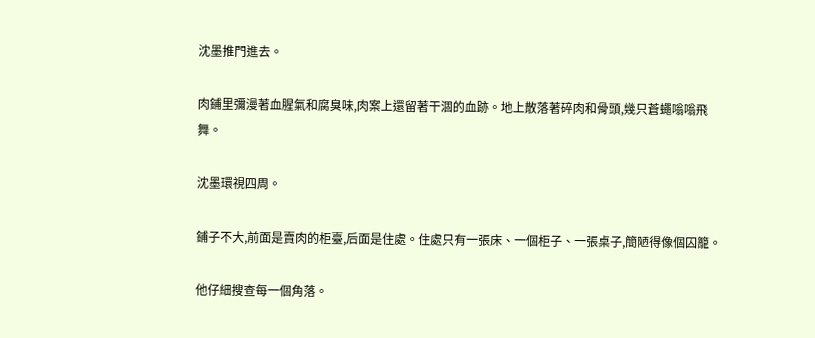沈墨推門進去。

肉鋪里彌漫著血腥氣和腐臭味,肉案上還留著干涸的血跡。地上散落著碎肉和骨頭,幾只蒼蠅嗡嗡飛舞。

沈墨環視四周。

鋪子不大,前面是賣肉的柜臺,后面是住處。住處只有一張床、一個柜子、一張桌子,簡陋得像個囚籠。

他仔細搜查每一個角落。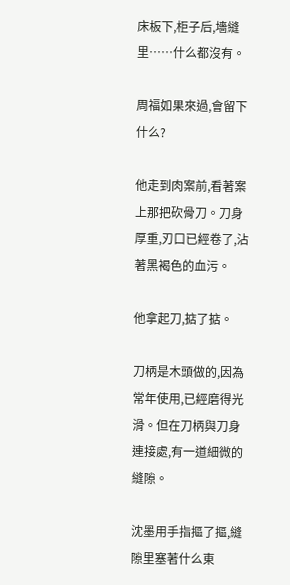床板下,柜子后,墻縫里……什么都沒有。

周福如果來過,會留下什么?

他走到肉案前,看著案上那把砍骨刀。刀身厚重,刃口已經卷了,沾著黑褐色的血污。

他拿起刀,掂了掂。

刀柄是木頭做的,因為常年使用,已經磨得光滑。但在刀柄與刀身連接處,有一道細微的縫隙。

沈墨用手指摳了摳,縫隙里塞著什么東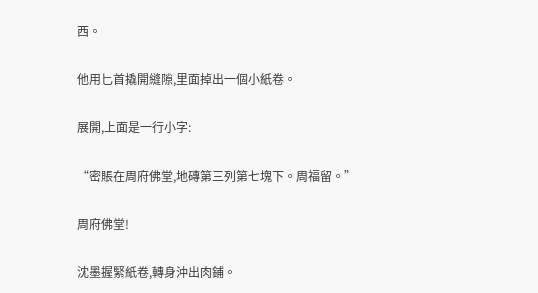西。

他用匕首撬開縫隙,里面掉出一個小紙卷。

展開,上面是一行小字:

“密賬在周府佛堂,地磚第三列第七塊下。周福留。”

周府佛堂!

沈墨握緊紙卷,轉身沖出肉鋪。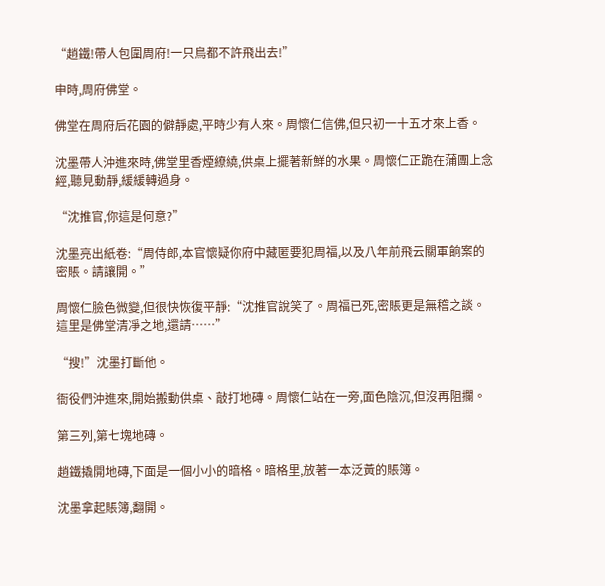“趙鐵!帶人包圍周府!一只鳥都不許飛出去!”

申時,周府佛堂。

佛堂在周府后花園的僻靜處,平時少有人來。周懷仁信佛,但只初一十五才來上香。

沈墨帶人沖進來時,佛堂里香煙繚繞,供桌上擺著新鮮的水果。周懷仁正跪在蒲團上念經,聽見動靜,緩緩轉過身。

“沈推官,你這是何意?”

沈墨亮出紙卷:“周侍郎,本官懷疑你府中藏匿要犯周福,以及八年前飛云關軍餉案的密賬。請讓開。”

周懷仁臉色微變,但很快恢復平靜:“沈推官說笑了。周福已死,密賬更是無稽之談。這里是佛堂清凈之地,還請……”

“搜!”沈墨打斷他。

衙役們沖進來,開始搬動供桌、敲打地磚。周懷仁站在一旁,面色陰沉,但沒再阻攔。

第三列,第七塊地磚。

趙鐵撬開地磚,下面是一個小小的暗格。暗格里,放著一本泛黃的賬簿。

沈墨拿起賬簿,翻開。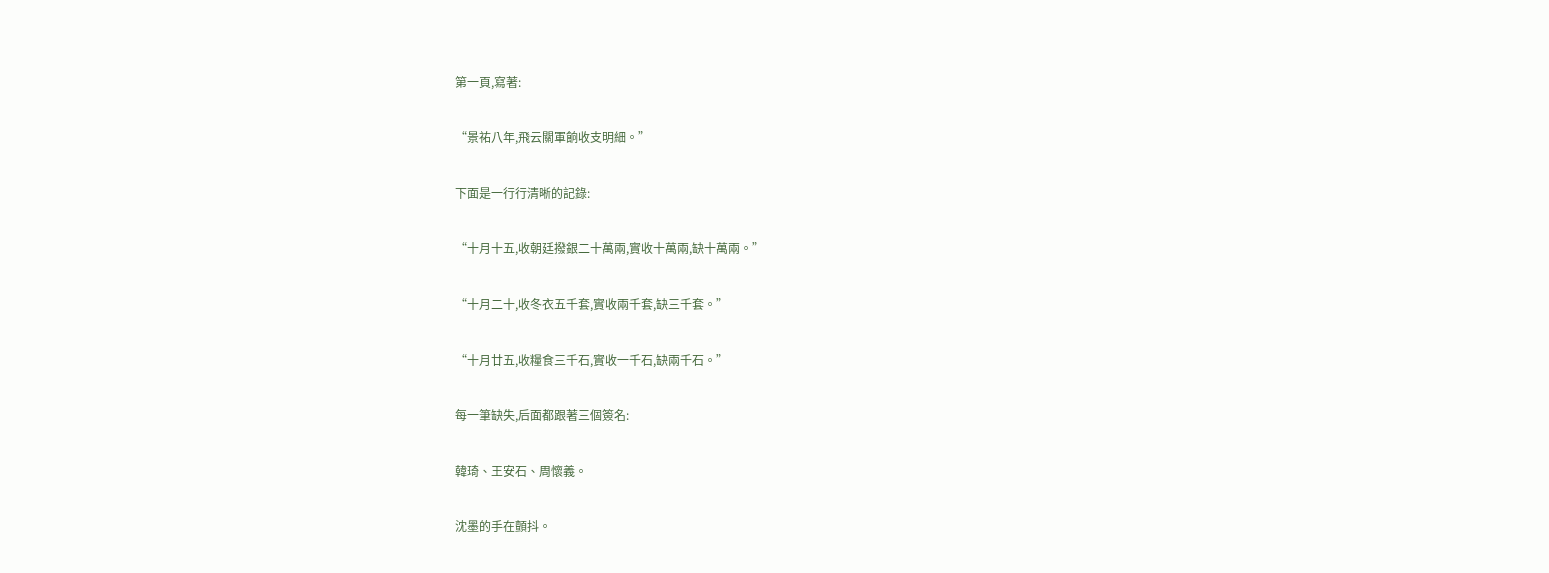第一頁,寫著:

“景祐八年,飛云關軍餉收支明細。”

下面是一行行清晰的記錄:

“十月十五,收朝廷撥銀二十萬兩,實收十萬兩,缺十萬兩。”

“十月二十,收冬衣五千套,實收兩千套,缺三千套。”

“十月廿五,收糧食三千石,實收一千石,缺兩千石。”

每一筆缺失,后面都跟著三個簽名:

韓琦、王安石、周懷義。

沈墨的手在顫抖。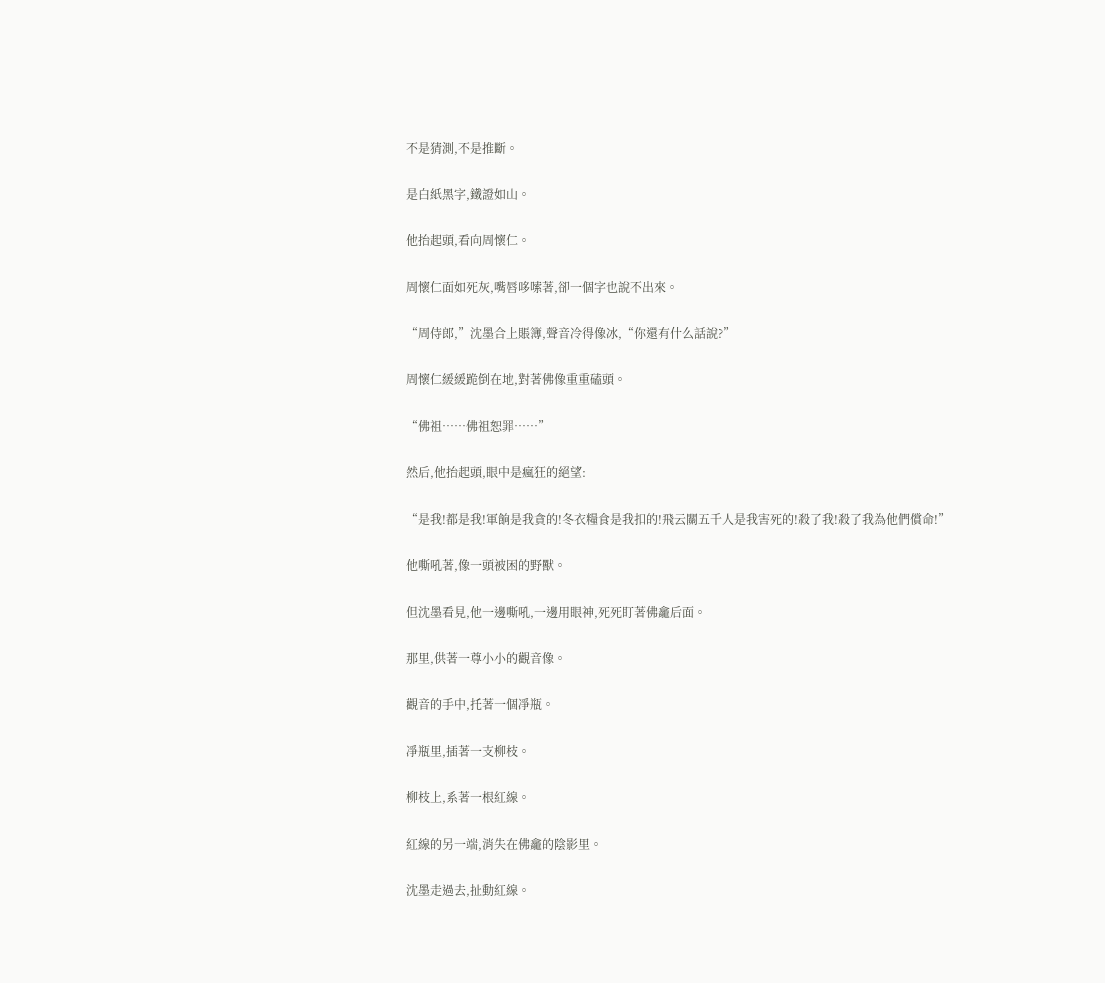不是猜測,不是推斷。

是白紙黑字,鐵證如山。

他抬起頭,看向周懷仁。

周懷仁面如死灰,嘴唇哆嗦著,卻一個字也說不出來。

“周侍郎,”沈墨合上賬簿,聲音冷得像冰,“你還有什么話說?”

周懷仁緩緩跪倒在地,對著佛像重重磕頭。

“佛祖……佛祖恕罪……”

然后,他抬起頭,眼中是瘋狂的絕望:

“是我!都是我!軍餉是我貪的!冬衣糧食是我扣的!飛云關五千人是我害死的!殺了我!殺了我為他們償命!”

他嘶吼著,像一頭被困的野獸。

但沈墨看見,他一邊嘶吼,一邊用眼神,死死盯著佛龕后面。

那里,供著一尊小小的觀音像。

觀音的手中,托著一個凈瓶。

凈瓶里,插著一支柳枝。

柳枝上,系著一根紅線。

紅線的另一端,消失在佛龕的陰影里。

沈墨走過去,扯動紅線。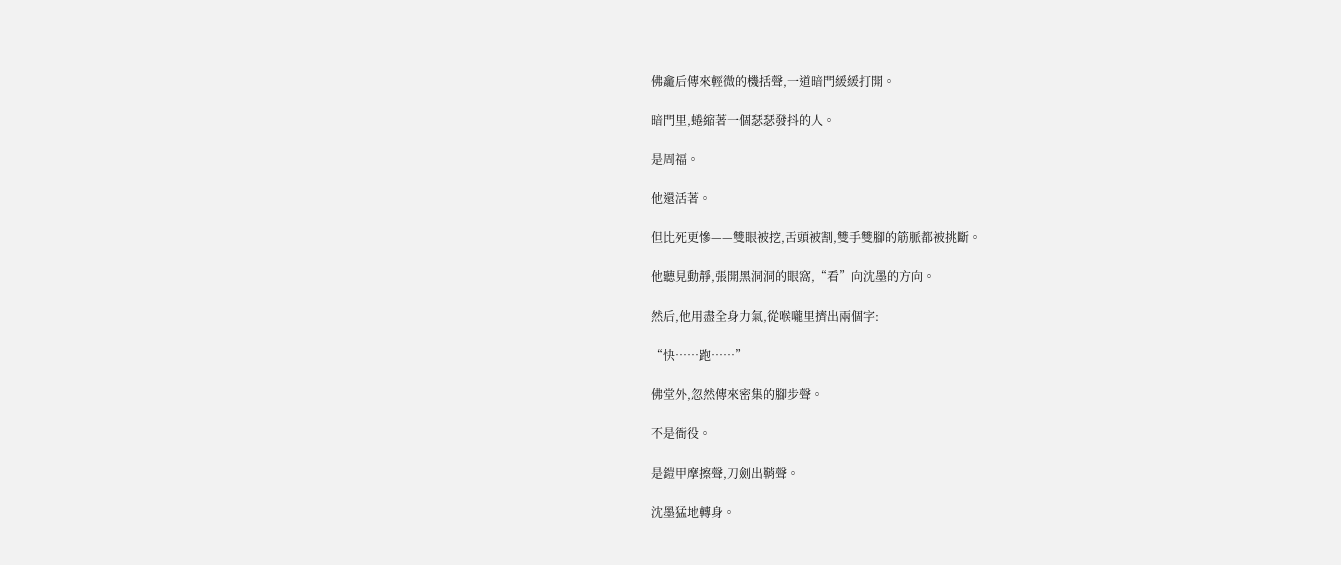佛龕后傳來輕微的機括聲,一道暗門緩緩打開。

暗門里,蜷縮著一個瑟瑟發抖的人。

是周福。

他還活著。

但比死更慘——雙眼被挖,舌頭被割,雙手雙腳的筋脈都被挑斷。

他聽見動靜,張開黑洞洞的眼窩,“看”向沈墨的方向。

然后,他用盡全身力氣,從喉嚨里擠出兩個字:

“快……跑……”

佛堂外,忽然傳來密集的腳步聲。

不是衙役。

是鎧甲摩擦聲,刀劍出鞘聲。

沈墨猛地轉身。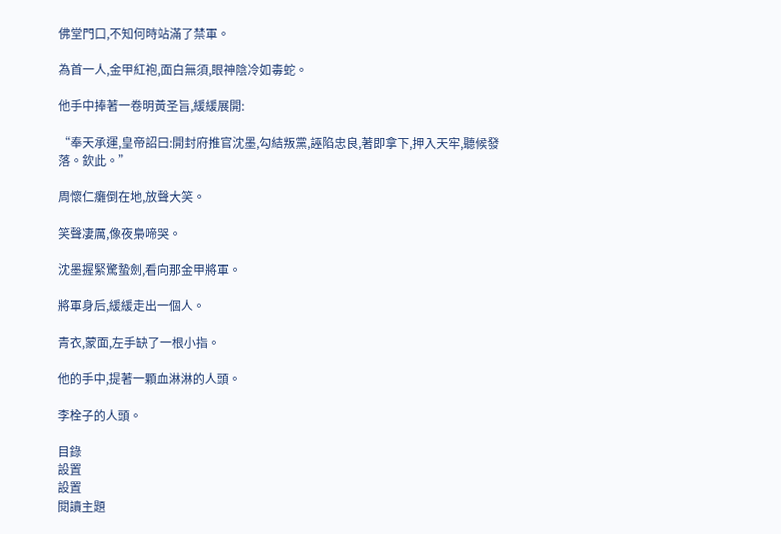佛堂門口,不知何時站滿了禁軍。

為首一人,金甲紅袍,面白無須,眼神陰冷如毒蛇。

他手中捧著一卷明黃圣旨,緩緩展開:

“奉天承運,皇帝詔曰:開封府推官沈墨,勾結叛黨,誣陷忠良,著即拿下,押入天牢,聽候發落。欽此。”

周懷仁癱倒在地,放聲大笑。

笑聲凄厲,像夜梟啼哭。

沈墨握緊驚蟄劍,看向那金甲將軍。

將軍身后,緩緩走出一個人。

青衣,蒙面,左手缺了一根小指。

他的手中,提著一顆血淋淋的人頭。

李栓子的人頭。

目錄
設置
設置
閱讀主題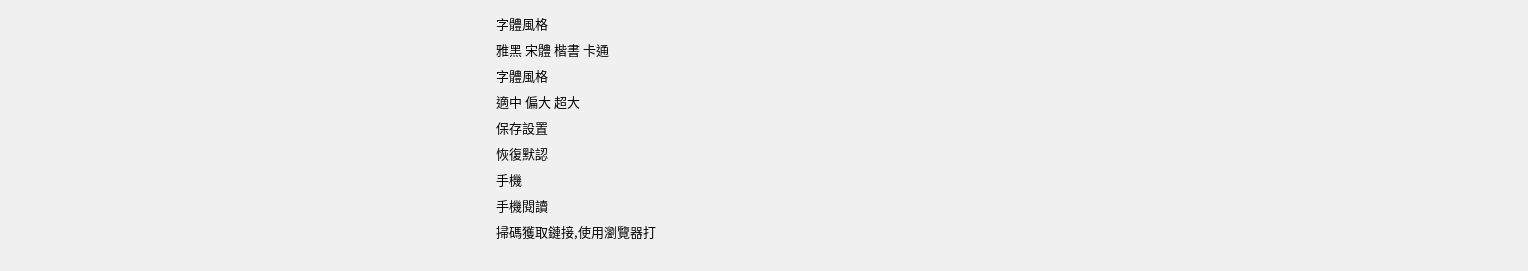字體風格
雅黑 宋體 楷書 卡通
字體風格
適中 偏大 超大
保存設置
恢復默認
手機
手機閱讀
掃碼獲取鏈接,使用瀏覽器打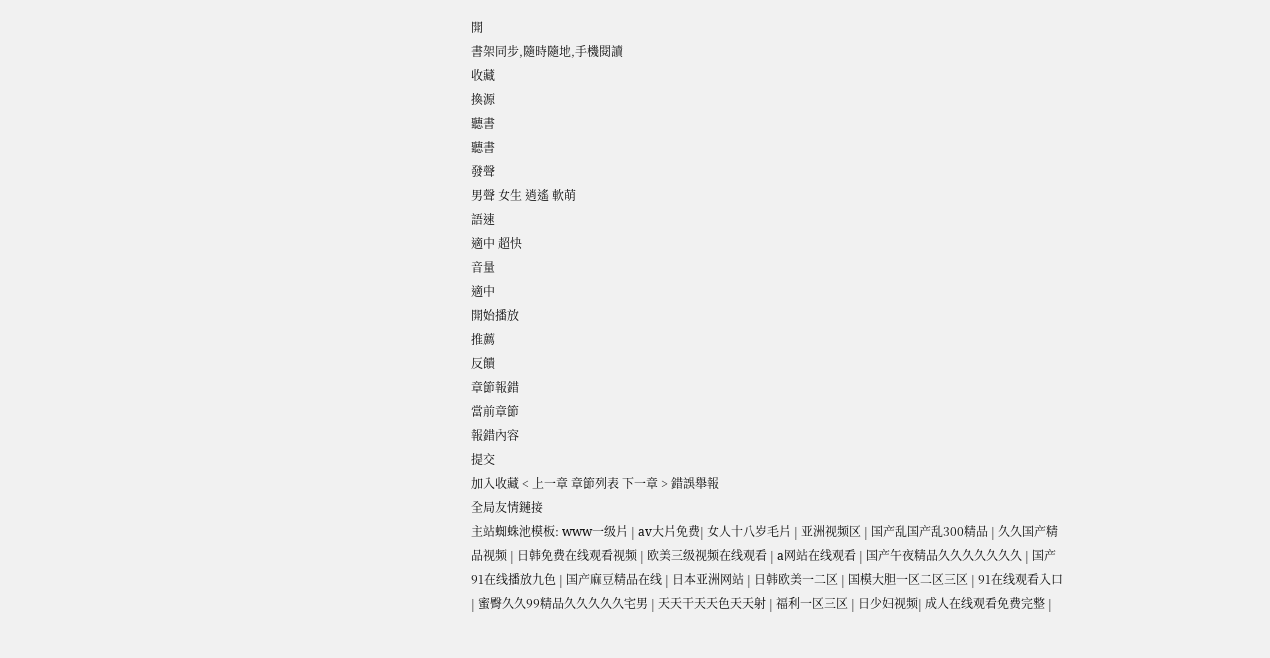開
書架同步,隨時隨地,手機閱讀
收藏
換源
聽書
聽書
發聲
男聲 女生 逍遙 軟萌
語速
適中 超快
音量
適中
開始播放
推薦
反饋
章節報錯
當前章節
報錯內容
提交
加入收藏 < 上一章 章節列表 下一章 > 錯誤舉報
全局友情鏈接
主站蜘蛛池模板: www一级片 | av大片免费| 女人十八岁毛片 | 亚洲视频区 | 国产乱国产乱300精品 | 久久国产精品视频 | 日韩免费在线观看视频 | 欧美三级视频在线观看 | a网站在线观看 | 国产午夜精品久久久久久久久 | 国产91在线播放九色 | 国产麻豆精品在线 | 日本亚洲网站 | 日韩欧美一二区 | 国模大胆一区二区三区 | 91在线观看入口 | 蜜臀久久99精品久久久久久宅男 | 天天干天天色天天射 | 福利一区三区 | 日少妇视频| 成人在线观看免费完整 |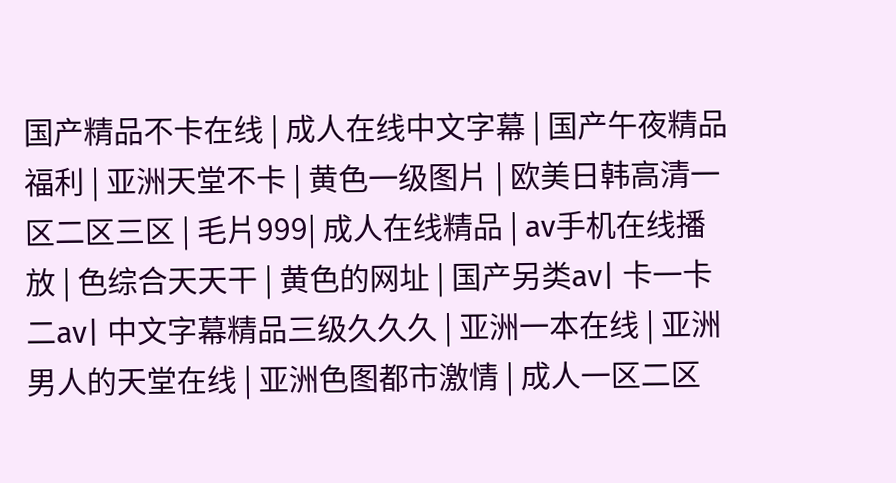国产精品不卡在线 | 成人在线中文字幕 | 国产午夜精品福利 | 亚洲天堂不卡 | 黄色一级图片 | 欧美日韩高清一区二区三区 | 毛片999| 成人在线精品 | av手机在线播放 | 色综合天天干 | 黄色的网址 | 国产另类av| 卡一卡二av| 中文字幕精品三级久久久 | 亚洲一本在线 | 亚洲男人的天堂在线 | 亚洲色图都市激情 | 成人一区二区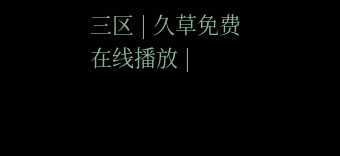三区 | 久草免费在线播放 |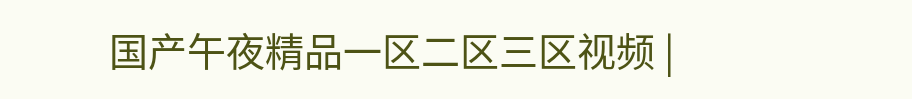国产午夜精品一区二区三区视频 |